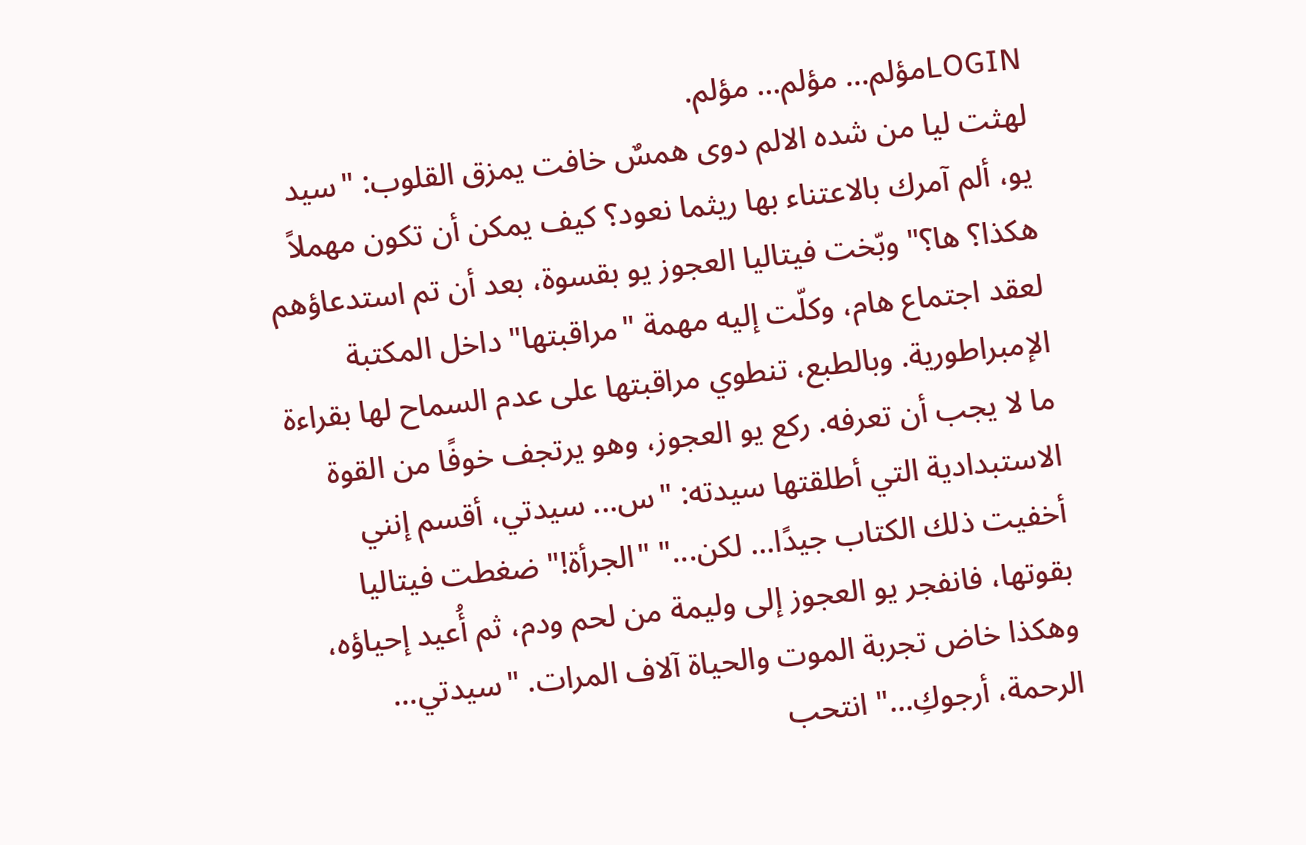LOGINمؤلم... مؤلم... مؤلم.
لهثت ليا من شده الالم دوى همسٌ خافت يمزق القلوب: "سيد يو، ألم آمرك بالاعتناء بها ريثما نعود؟ كيف يمكن أن تكون مهملاً هكذا؟ ها؟" وبّخت فيتاليا العجوز يو بقسوة، بعد أن تم استدعاؤهم لعقد اجتماع هام، وكلّت إليه مهمة "مراقبتها" داخل المكتبة الإمبراطورية. وبالطبع، تنطوي مراقبتها على عدم السماح لها بقراءة ما لا يجب أن تعرفه. ركع يو العجوز، وهو يرتجف خوفًا من القوة الاستبدادية التي أطلقتها سيدته: "س... سيدتي، أقسم إنني أخفيت ذلك الكتاب جيدًا... لكن..." "الجرأة!" ضغطت فيتاليا بقوتها، فانفجر يو العجوز إلى وليمة من لحم ودم، ثم أُعيد إحياؤه، وهكذا خاض تجربة الموت والحياة آلاف المرات. "سيدتي... الرحمة، أرجوكِ..." انتحب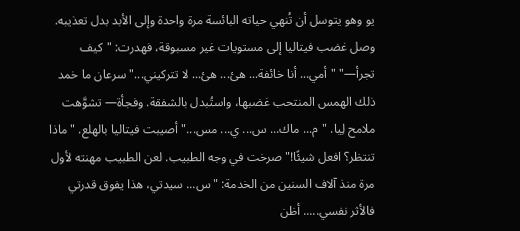يو وهو يتوسل أن تُنهي حياته البائسة مرة واحدة وإلى الأبد بدل تعذيبه. وصل غضب فيتاليا إلى مستويات غير مسبوقة، فهدرت: "كيف تجرأ—" "أمي... أنا خائفة... هئ... هئ... لا تتركيني..." سرعان ما خمد ذلك الهمس المنتحب غضبها، واستُبدل بالشفقة. وفجأة— تشوَّهت ملامح لِيا. "م... ماك... س... ي... مس..." أصيبت فيتاليا بالهلع. "ماذا تنتظر؟ افعل شيئًا!" صرخت في وجه الطبيب. لعن الطبيب مهنته لأول مرة منذ آلاف السنين من الخدمة: "س... سيدتي، هذا يفوق قدرتي فالأثر نفسي..... أظن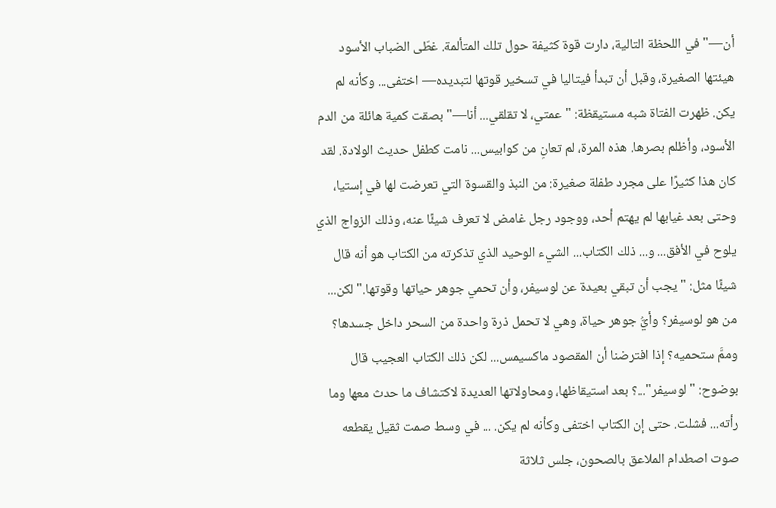أن—" في اللحظة التالية، دارت قوة كثيفة حول تلك المتألمة. غطّى الضباب الأسود هيئتها الصغيرة، وقبل أن تبدأ فيتاليا في تسخير قوتها لتبديده— اختفى... وكأنه لم يكن. ظهرت الفتاة شبه مستيقظة: "عمتي، لا تقلقي... أنا—" بصقت كمية هائلة من الدم الأسود، وأظلم بصرها. هذه المرة، لم تعانِ من كوابيس... نامت كطفل حديث الولادة. لقد كان هذا كثيرًا على مجرد طفلة صغيرة: من النبذ والقسوة التي تعرضت لها في إستيا، وحتى بعد غيابها لم يهتم أحد، ووجود رجل غامض لا تعرف شيئًا عنه، وذلك الزواج الذي يلوح في الأفق... و... ذلك الكتاب... الشيء الوحيد الذي تذكرته من الكتاب هو أنه قال شيئًا مثل: "يجب أن تبقي بعيدة عن لوسيفر، وأن تحمي جوهر حياتها وقوتها." لكن... من هو لوسيفر؟ وأيُّ جوهر حياة، وهي لا تحمل ذرة واحدة من السحر داخل جسدها؟ وممَّ ستحميه؟ إذا افترضنا أن المقصود ماكسيمس... لكن ذلك الكتاب العجيب قال بوضوح: "لوسيفر"...؟ بعد استيقاظها، ومحاولاتها العديدة لاكتشاف ما حدث معها وما رأته... فشلت. حتى إن الكتاب اختفى وكأنه لم يكن. ... في وسط صمت ثقيل يقطعه صوت اصطدام الملاعق بالصحون، جلس ثلاثة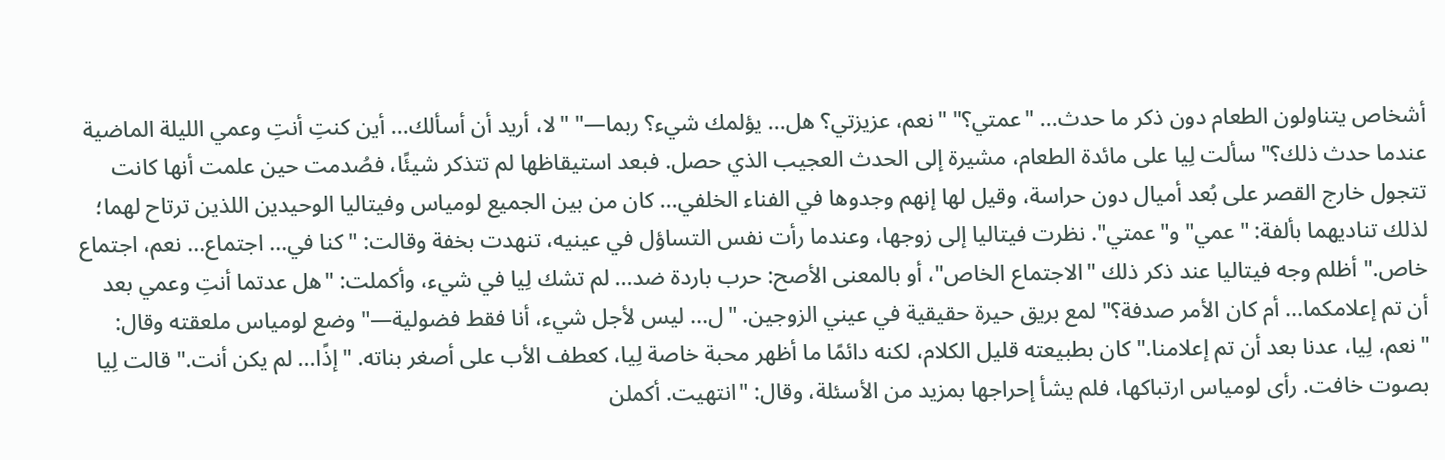أشخاص يتناولون الطعام دون ذكر ما حدث... "عمتي؟" "نعم، عزيزتي؟ هل... يؤلمك شيء؟ ربما—" "لا، أريد أن أسألك... أين كنتِ أنتِ وعمي الليلة الماضية عندما حدث ذلك؟" سألت لِيا على مائدة الطعام، مشيرة إلى الحدث العجيب الذي حصل. فبعد استيقاظها لم تتذكر شيئًا، فصُدمت حين علمت أنها كانت تتجول خارج القصر على بُعد أميال دون حراسة، وقيل لها إنهم وجدوها في الفناء الخلفي... كان من بين الجميع لومياس وفيتاليا الوحيدين اللذين ترتاح لهما؛ لذلك تناديهما بألفة: "عمي" و"عمتي". نظرت فيتاليا إلى زوجها، وعندما رأت نفس التساؤل في عينيه، تنهدت بخفة وقالت: "كنا في... اجتماع... نعم، اجتماع خاص." أظلم وجه فيتاليا عند ذكر ذلك "الاجتماع الخاص"، أو بالمعنى الأصح: حرب باردة ضد... لم تشك لِيا في شيء، وأكملت: "هل عدتما أنتِ وعمي بعد أن تم إعلامكما... أم كان الأمر صدفة؟" لمع بريق حيرة حقيقية في عيني الزوجين. "ل... ليس لأجل شيء، أنا فقط فضولية—" وضع لومياس ملعقته وقال: "نعم، لِيا، عدنا بعد أن تم إعلامنا." كان بطبيعته قليل الكلام، لكنه دائمًا ما أظهر محبة خاصة لِيا، كعطف الأب على أصغر بناته. "إذًا... لم يكن أنت." قالت لِيا بصوت خافت. رأى لومياس ارتباكها، فلم يشأ إحراجها بمزيد من الأسئلة، وقال: "انتهيت. أكملن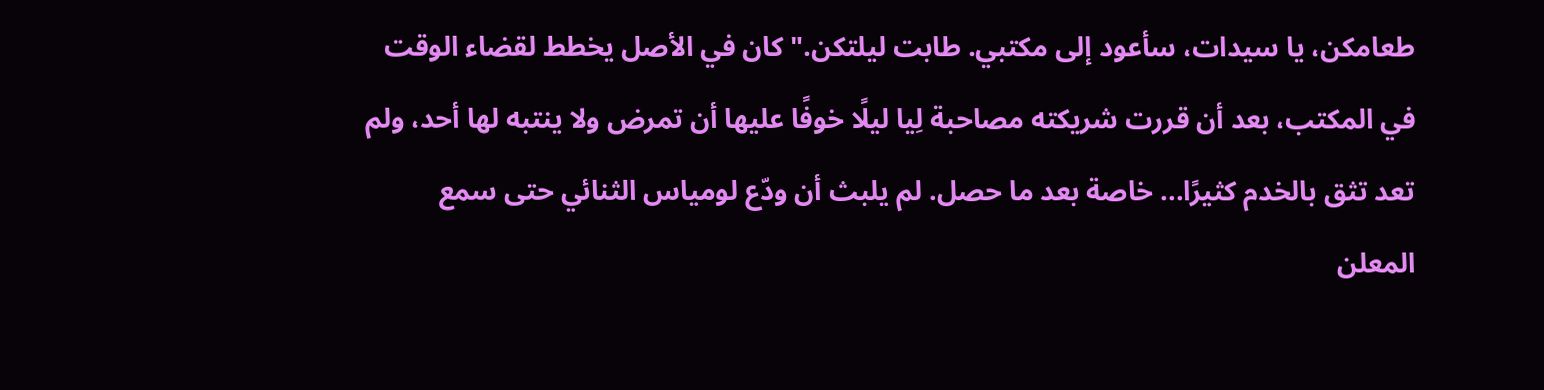طعامكن، يا سيدات، سأعود إلى مكتبي. طابت ليلتكن." كان في الأصل يخطط لقضاء الوقت في المكتب، بعد أن قررت شريكته مصاحبة لِيا ليلًا خوفًا عليها أن تمرض ولا ينتبه لها أحد، ولم تعد تثق بالخدم كثيرًا... خاصة بعد ما حصل. لم يلبث أن ودّع لومياس الثنائي حتى سمع المعلن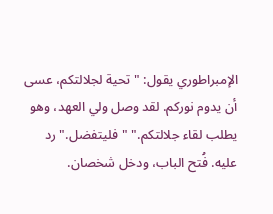الإمبراطوري يقول: "تحية لجلالتكم، عسى أن يدوم نوركم. لقد وصل ولي العهد، وهو يطلب لقاء جلالتكم." "فليتفضل." رد عليه. فُتح الباب، ودخل شخصان.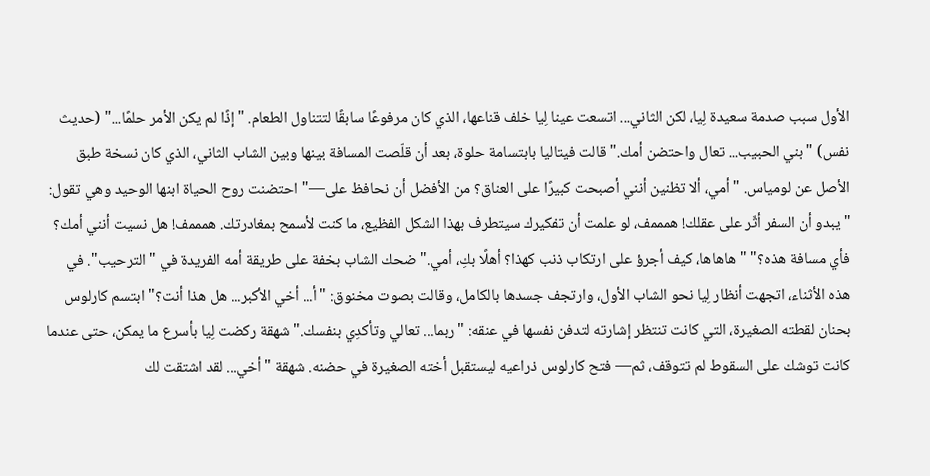الأول سبب صدمة سعيدة لِيا، لكن الثاني... اتسعت عينا لِيا خلف قناعها، الذي كان مرفوعًا سابقًا لتتناول الطعام. "إذًا لم يكن الأمر حلمًا..." (حديث نفس) "بني الحبيب... تعال واحتضن أمك." قالت فيتاليا بابتسامة حلوة، بعد أن قلّصت المسافة بينها وبين الشاب الثاني، الذي كان نسخة طبق الأصل عن لومياس. "أمي، ألا تظنين أنني أصبحت كبيرًا على العناق؟ من الأفضل أن نحافظ على—" احتضنت روح الحياة ابنها الوحيد وهي تقول: "يبدو أن السفر أثّر على عقلك! همممف، لو علمت أن تفكيرك سيتطرف بهذا الشكل الفظيع، ما كنت لأسمح بمغادرتك. همممف! هل نسيت أنني أمك؟ فأي مسافة هذه؟" "هاهاها، كيف أجرؤ على ارتكاب ذنب كهذا؟ أهلًا بكِ، أمي." ضحك الشاب بخفة على طريقة أمه الفريدة في "الترحيب". في هذه الأثناء، اتجهت أنظار لِيا نحو الشاب الأول، وارتجف جسدها بالكامل، وقالت بصوت مخنوق: "أ... أخي الأكبر... هل هذا أنت؟" ابتسم كارلوس بحنان لقطته الصغيرة، التي كانت تنتظر إشارته لتدفن نفسها في عنقه: "ربما... تعالي وتأكدِي بنفسك." شهقة ركضت لِيا بأسرع ما يمكن، حتى عندما كانت توشك على السقوط لم تتوقف، ثم— فتح كارلوس ذراعيه ليستقبل أخته الصغيرة في حضنه. شهقة "أخي... لقد اشتقت لك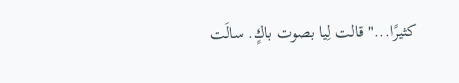كثيرًا..." قالت لِيا بصوت باكٍ. سالَت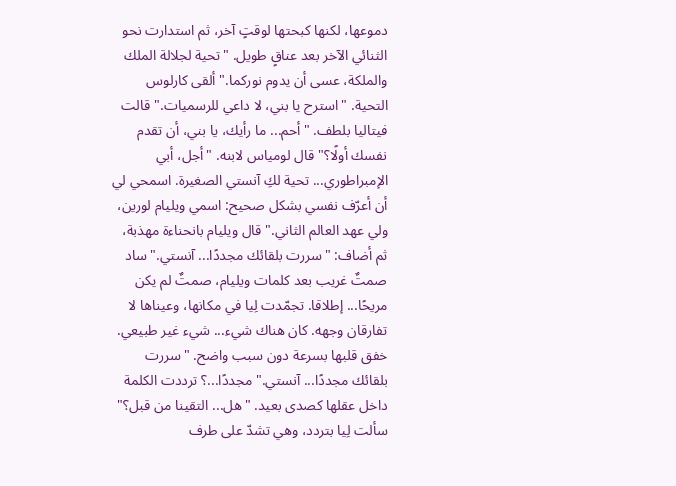دموعها، لكنها كبحتها لوقتٍ آخر، ثم استدارت نحو الثنائي الآخر بعد عناقٍ طويل. "تحية لجلالة الملك والملكة، عسى أن يدوم نوركما." ألقى كارلوس التحية. "استرح يا بني، لا داعي للرسميات." قالت فيتاليا بلطف. "أحم... ما رأيك، يا بني، أن تقدم نفسك أولًا؟" قال لومياس لابنه. "أجل، أبي الإمبراطوري... تحية لكِ آنستي الصغيرة. اسمحي لي أن أعرّف نفسي بشكل صحيح: اسمي ويليام لورين، ولي عهد العالم الثاني." قال ويليام بانحناءة مهذبة، ثم أضاف: "سررت بلقائك مجددًا... آنستي." ساد صمتٌ غريب بعد كلمات ويليام، صمتٌ لم يكن مريحًا... إطلاقا. تجمّدت لِيا في مكانها، وعيناها لا تفارقان وجهه. كان هناك شيء... شيء غير طبيعي. خفق قلبها بسرعة دون سبب واضح. "سررت بلقائك مجددًا... آنستي." مجددًا...؟ ترددت الكلمة داخل عقلها كصدى بعيد. "هل... التقينا من قبل؟" سألت لِيا بتردد، وهي تشدّ على طرف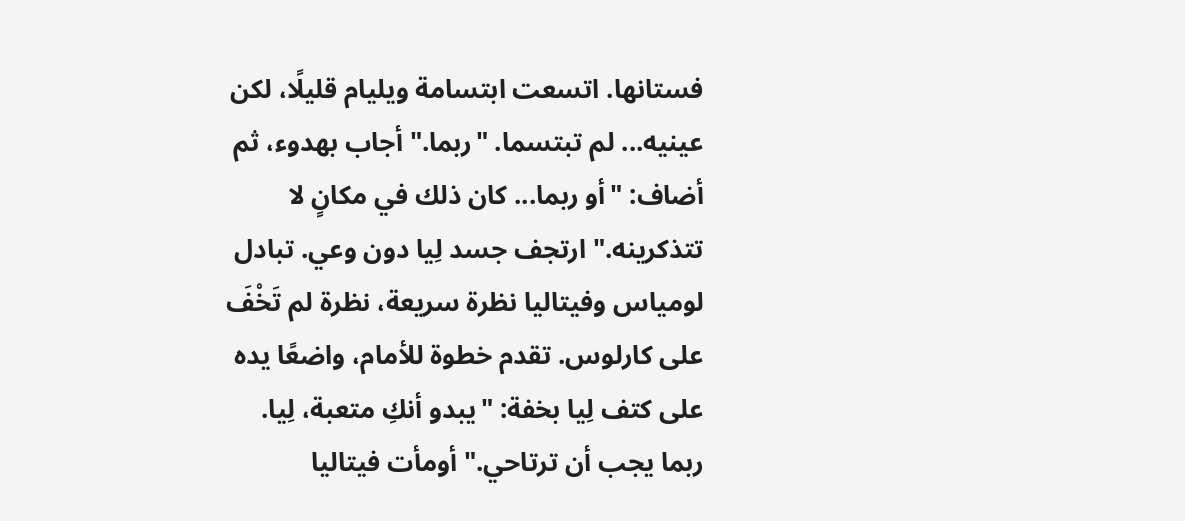فستانها. اتسعت ابتسامة ويليام قليلًا، لكن عينيه... لم تبتسما. "ربما." أجاب بهدوء، ثم أضاف: "أو ربما... كان ذلك في مكانٍ لا تتذكرينه." ارتجف جسد لِيا دون وعي. تبادل لومياس وفيتاليا نظرة سريعة، نظرة لم تَخْفَ على كارلوس. تقدم خطوة للأمام، واضعًا يده على كتف لِيا بخفة: "يبدو أنكِ متعبة، لِيا. ربما يجب أن ترتاحي." أومأت فيتاليا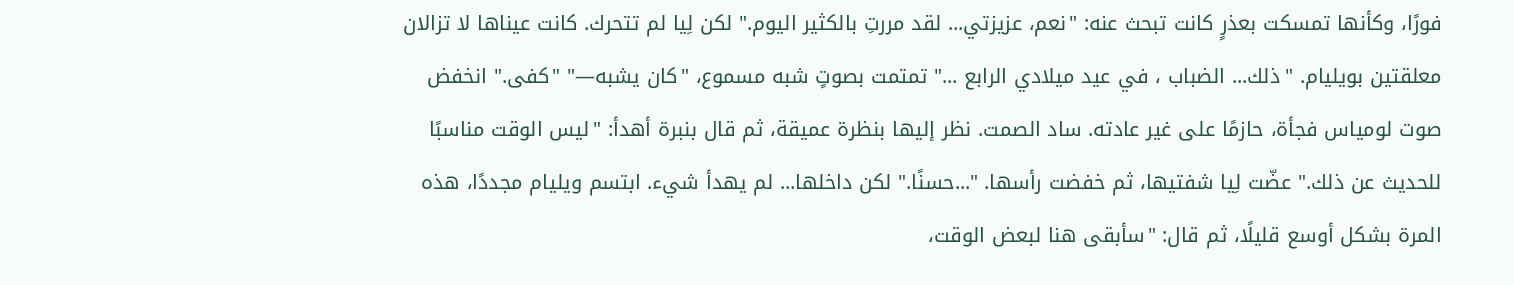فورًا، وكأنها تمسكت بعذرٍ كانت تبحث عنه: "نعم، عزيزتي... لقد مررتِ بالكثير اليوم." لكن لِيا لم تتحرك. كانت عيناها لا تزالان معلقتين بويليام. "ذلك... الضباب ، في عيد ميلادي الرابع ..." تمتمت بصوتٍ شبه مسموع، "كان يشبه—" "كفى." انخفض صوت لومياس فجأة، حازمًا على غير عادته. ساد الصمت. نظر إليها بنظرة عميقة، ثم قال بنبرة أهدأ: "ليس الوقت مناسبًا للحديث عن ذلك." عضّت لِيا شفتيها، ثم خفضت رأسها. "...حسنًا." لكن داخلها... لم يهدأ شيء. ابتسم ويليام مجددًا، هذه المرة بشكل أوسع قليلًا، ثم قال: "سأبقى هنا لبعض الوقت،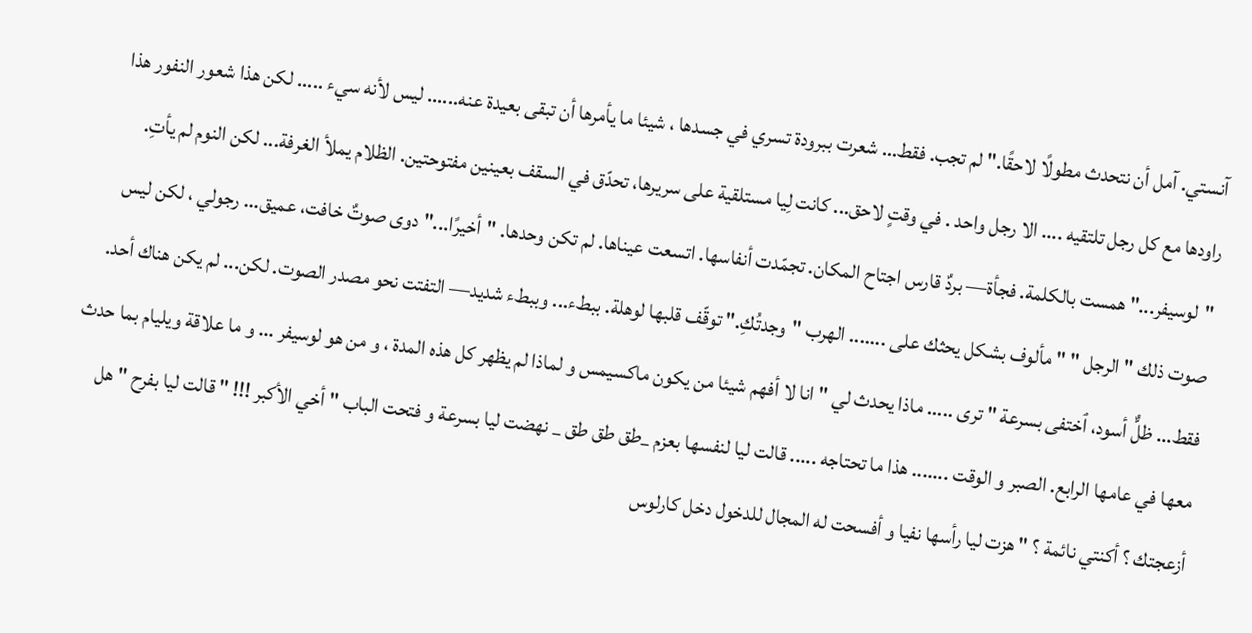آنستي. آمل أن نتحدث مطولًا لاحقًا." لم تجب. فقط... شعرت ببرودة تسري في جسدها ، شيئا ما يأمرها أن تبقى بعيدة عنه...... ليس لأنه سيء ..... لكن هذا شعور النفور هذا راودها مع كل رجل تلتقيه .... الا رجل واحد . في وقتٍ لاحق... كانت لِيا مستلقية على سريرها، تحدّق في السقف بعينين مفتوحتين. الظلام يملأ الغرفة... لكن النوم لم يأتِ. "لوسيفر..." همست بالكلمة. فجأة— بردٌ قارس اجتاح المكان. تجمّدت أنفاسها. اتسعت عيناها. لم تكن وحدها. "أخيرًا..." دوى صوتٌ خافت، عميق... رجولي ، لكن ليس صوت ذلك " الرجل " " مألوف بشكل يحثك على ....... الهرب "وجدتُكِ." توقّف قلبها لوهلة. ببطء... وببطء شديد— التفتت نحو مصدر الصوت. لكن... لم يكن هناك أحد. فقط... ظلٌّ أسود، ٱختفى بسرعة " ترى ..... ماذا يحدث لي " انا لا أفهم شيئا من يكون ماكسيمس و لماذا لم يظهر كل هذه المدة ، و من هو لوسيفر ... و ما علاقة ويليام بما حدث معها في عامها الرابع. الصبر و الوقت ....... هذا ما تحتاجه ..... قالت ليا لنفسها بعزم _طق طق طق _ نهضت ليا بسرعة و فتحت الباب " أخي الأكبر !!! " قالت ليا بفرح " هل أزعجتك ؟ أكنتي نائمة ؟ " هزت ليا رأسها نفيا و أفسحت له المجال للدخول دخل كارلوس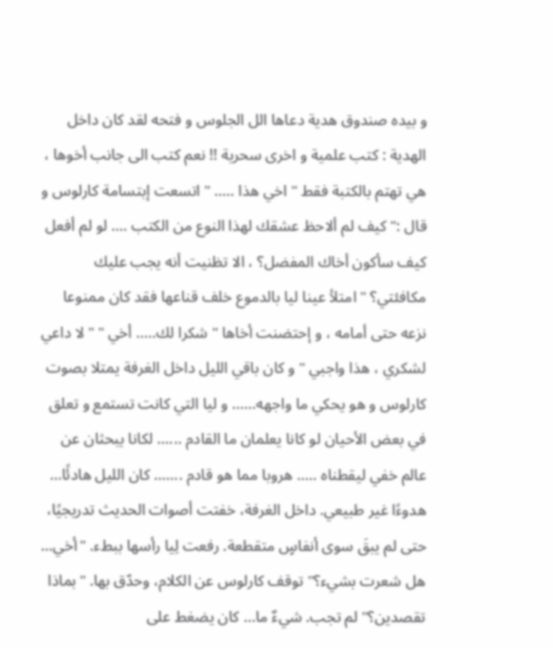و بيده صندوق هدية دعاها الل الجلوس و فتحه لقد كان داخل الهدية : كتب علمية و اخرى سحرية !! نعم كتب الى جانب أخوها ، هي تهتم بالكتبة فقط " اخي هذا ..... " اتسعت إبتسامة كارلوس و قال :" كيف لم ألاحظ عشقك لهذا النوع من الكتب .... لو لم أفعل كيف سأكون أخاك المفضل؟ ، الا تظنيت أنه يجب عليك مكافئتي؟ " امتلأ عينا ليا بالدموع خلف قناعها فقد كان ممنوعا نزعه حتى أمامه ، و إحتضنت أخاها " شكرا لك..... أخي " " لا داعي لشكري ، هذا واجبي " و كان باقي الليل داخل الغرفة يمتلا بصوت كارلوس و هو يحكي ما واجهه...... و ليا التي كانت تستمع و تعلق في بعض الأحيان لو كانا يعلمان ما القادم ...... لكانا يبحثان عن عالم خفي ليقطناه ..... هروبا مما هو قادم ....... كان الليل هادئًا… هدوءًا غير طبيعي. داخل الغرفة، خفتت أصوات الحديث تدريجيًا، حتى لم يبقَ سوى أنفاسٍ متقطعة. رفعت لِيا رأسها ببطء. "أخي... هل شعرت بشيء؟" توقف كارلوس عن الكلام، وحدّق بها. "بماذا تقصدين؟" لم تجب. شيءٌ ما… كان يضغط على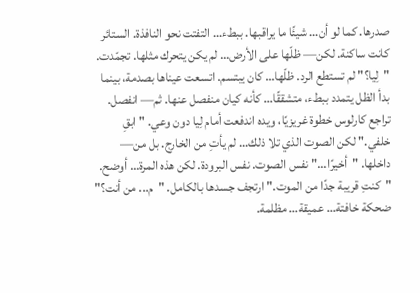صدرها. كما لو أن… شيئًا ما يراقبها. ببطء… التفتت نحو النافذة. الستائر كانت ساكنة. لكن— ظلّها على الأرض… لم يكن يتحرك مثلها. تجمّدت. "لِيا؟" لم تستطع الرد. ظلّها… كان يبتسم. اتسعت عيناها بصدمة، بينما بدأ الظل يتمدد ببطء، متشققًا… كأنه كيان منفصل عنها. ثم— انفصل. تراجع كارلوس خطوة غريزيًا، ويده اندفعت أمام لِيا دون وعي. "ابقِ خلفي." لكن الصوت الذي تلا ذلك… لم يأتِ من الخارج. بل من— داخلها. "أخيرًا..." نفس الصوت. نفس البرودة. لكن هذه المرة… أوضح. "كنتِ قريبة جدًا من الموت." ارتجف جسدها بالكامل. "م... من أنت؟" ضحكة خافتة… عميقة… مظلمة.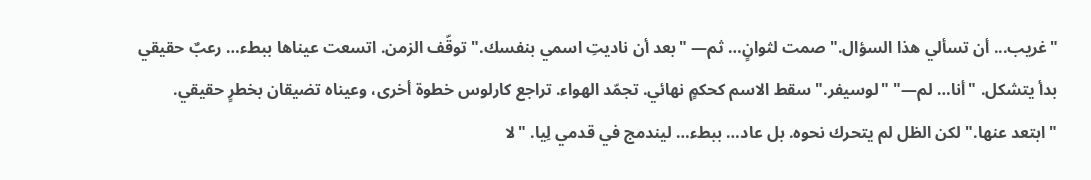"غريب... أن تسألي هذا السؤال." صمت لثوانٍ… ثم— "بعد أن ناديتِ اسمي بنفسك." توقّف الزمن. اتسعت عيناها ببطء… رعبٌ حقيقي بدأ يتشكل. "أنا… لم—" "لوسيفر." سقط الاسم كحكمٍ نهائي. تجمّد الهواء. تراجع كارلوس خطوة أخرى، وعيناه تضيقان بخطرٍ حقيقي. "ابتعد عنها." لكن الظل لم يتحرك نحوه. بل عاد… ببطء… ليندمج في قدمي لِيا. "لا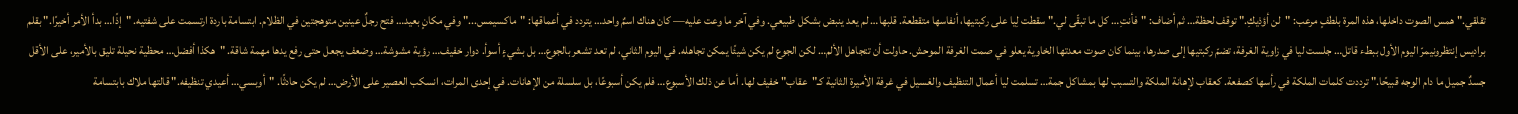تقلقي." همس الصوت داخلها، هذه المرة بلطفٍ مرعب: "لن أؤذيكِ." توقف لحظة… ثم أضاف: "فأنتِ… كل ما تبقّى لي." سقطت لِيا على ركبتيها، أنفاسها متقطعة. قلبها… لم يعد ينبض بشكل طبيعي. وفي آخر ما وعت عليه— كان هناك اسمٌ واحد… يتردد في أعماقها: "ماكسيمس..." وفي مكانٍ بعيد… فتح رجلٌ عينين متوهجتين في الظلام. ابتسامة باردة ارتسمت على شفتيه. "إذًا… بدأ الأمر أخيرًا." بقلم براديس إنتظرونيمرّ اليوم الأول ببطء قاتل… جلست ليا في زاوية الغرفة، تضمّ ركبتيها إلى صدرها، بينما كان صوت معدتها الخاوية يعلو في صمت الغرفة الموحش. حاولت أن تتجاهل الألم… لكن الجوع لم يكن شيئًا يمكن تجاهله. في اليوم الثاني، لم تعد تشعر بالجوع… بل بشيءٍ أسوأ. دوار خفيف… رؤية مشوشة… وضعف يجعل حتى رفع يدها مهمة شاقة. "هكذا أفضل… محظية نحيلة تليق بالأمير، على الأقل جسدٌ جميل ما دام الوجه قبيحًا." ترددت كلمات الملكة في رأسها كصفعة. كعقاب لإهانة الملكة والتسبب لها بمشاكل جمة… تسلمت ليا أعمال التنظيف والغسيل في غرفة الأميرة الثانية كـ"عقاب" خفيف لها. أما عن ذلك الأسبوع… فلم يكن أسبوعًا، بل سلسلة من الإهانات. في إحدى المرات، انسكب العصير على الأرض… لم يكن حادثًا. "أوبسي… أعيدي تنظيفه." قالتها ملاك بابتسامة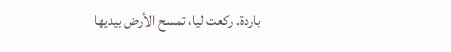باردة. ركعت ليا، تمسح الأرض بيديها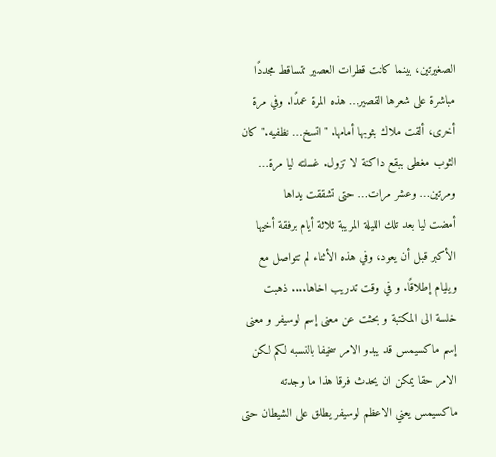الصغيرتين، بينما كانت قطرات العصير تتساقط مجددًا مباشرة على شعرها القصير… هذه المرة عمدًا. وفي مرة أخرى، ألقت ملاك بثوبها أمامها. "اتسخ… نظفيه." كان الثوب مغطى ببقع داكنة لا تزول. غسلته ليا مرة… ومرتين… وعشر مرات… حتى تشققت يداها
أمضت ليا بعد تلك الليلة المريبة ثلاثة أيام برفقة أخيها الأكبر قبل أن يعود، وفي هذه الأثناء لم تتواصل مع ويليام إطلاقًا. و في وقت تدريب اخاها.... ذهبت خلسة الى المكتبة و بحثت عن معنى إسم لوسيفر و معنى إسم ماكسيمس قد يبدو الامر سخيفا بالنسبه لكم لكن الامر حقا يمكن ان يحدث فرقا هذا ما وجدته ماكسيمس يعني الاعظم لوسيفر يطلق على الشيطان حتى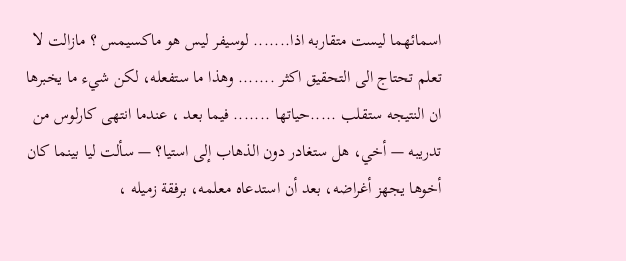اسمائهما ليست متقاربه اذا....... لوسيفر ليس هو ماكسيمس ؟ مازالت لا تعلم تحتاج الى التحقيق اكثر ....... وهذا ما ستفعله، لكن شيء ما يخبرها ان النتيجه ستقلب .....حياتها ....... فيما بعد ، عندما انتهى كارلوس من تدريبه — أخي، هل ستغادر دون الذهاب إلى استيا؟ — سألت ليا بينما كان أخوها يجهز أغراضه، بعد أن استدعاه معلمه، برفقة زميله ،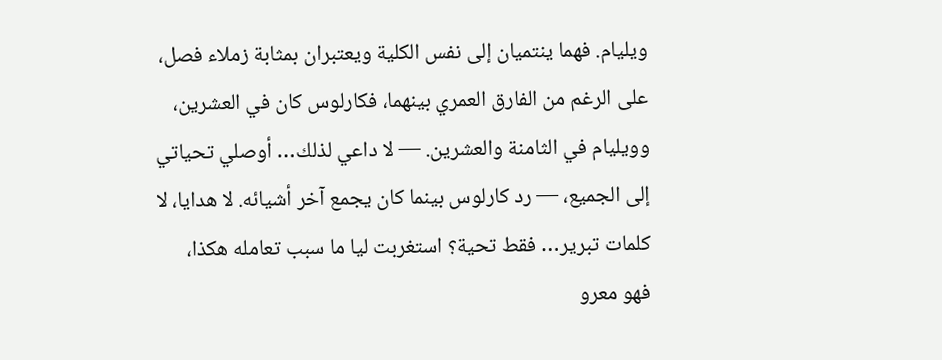ويليام. فهما ينتميان إلى نفس الكلية ويعتبران بمثابة زملاء فصل، على الرغم من الفارق العمري بينهما، فكارلوس كان في العشرين، وويليام في الثامنة والعشرين. — لا داعي لذلك… أوصلي تحياتي إلى الجميع، — رد كارلوس بينما كان يجمع آخر أشيائه. لا هدايا، لا كلمات تبرير… فقط تحية؟ استغربت ليا ما سبب تعامله هكذا، فهو معرو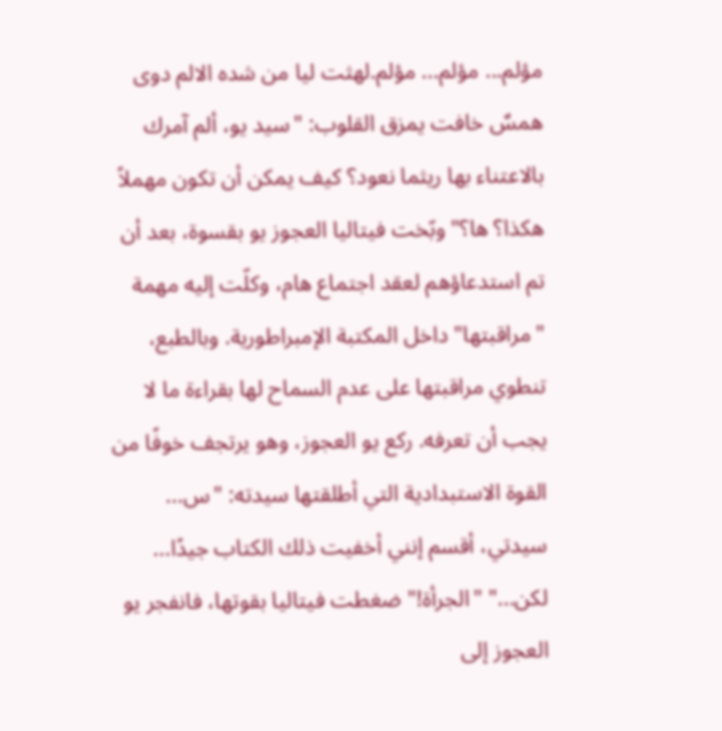مؤلم... مؤلم... مؤلم.لهثت ليا من شده الالم دوى همسٌ خافت يمزق القلوب: "سيد يو، ألم آمرك بالاعتناء بها ريثما نعود؟ كيف يمكن أن تكون مهملاً هكذا؟ ها؟" وبّخت فيتاليا العجوز يو بقسوة، بعد أن تم استدعاؤهم لعقد اجتماع هام، وكلّت إليه مهمة "مراقبتها" داخل المكتبة الإمبراطورية. وبالطبع، تنطوي مراقبتها على عدم السماح لها بقراءة ما لا يجب أن تعرفه. ركع يو العجوز، وهو يرتجف خوفًا من القوة الاستبدادية التي أطلقتها سيدته: "س... سيدتي، أقسم إنني أخفيت ذلك الكتاب جيدًا... لكن..." "الجرأة!" ضغطت فيتاليا بقوتها، فانفجر يو العجوز إلى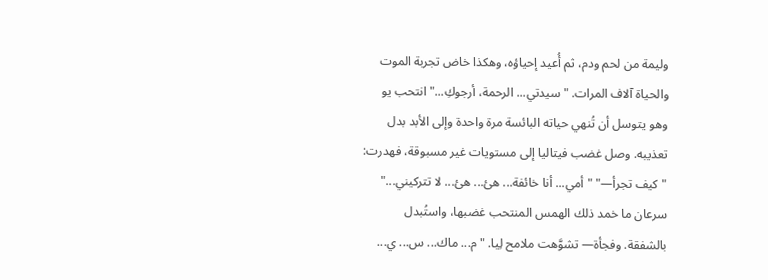وليمة من لحم ودم، ثم أُعيد إحياؤه، وهكذا خاض تجربة الموت والحياة آلاف المرات. "سيدتي... الرحمة، أرجوكِ..." انتحب يو وهو يتوسل أن تُنهي حياته البائسة مرة واحدة وإلى الأبد بدل تعذيبه. وصل غضب فيتاليا إلى مستويات غير مسبوقة، فهدرت: "كيف تجرأ—" "أمي... أنا خائفة... هئ... هئ... لا تتركيني..." سرعان ما خمد ذلك الهمس المنتحب غضبها، واستُبدل بالشفقة. وفجأة— تشوَّهت ملامح لِيا. "م... ماك... س... ي...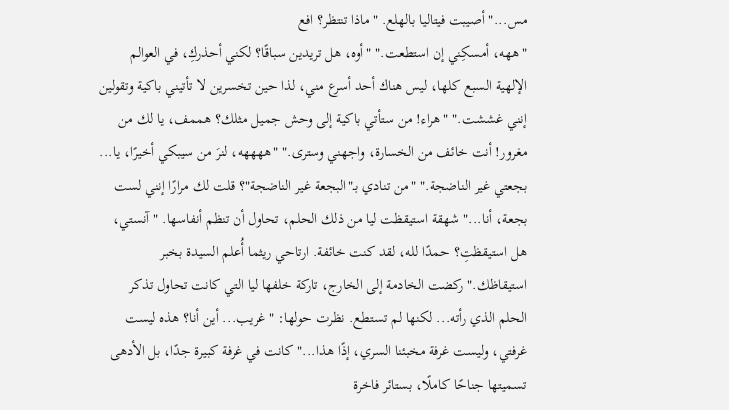مس..." أصيبت فيتاليا بالهلع. "ماذا تنتظر؟ افع
"ههه، أمسكِني إن استطعت." "أوه، هل تريدين سباقًا؟ لكني أحذركِ، في العوالم الإلهية السبع كلها، ليس هناك أحد أسرع مني، لذا حين تخسرين لا تأتيني باكية وتقولين إنني غششت." "هراء! من ستأتي باكية إلى وحش جميل مثلك؟ هممف، يا لك من مغرور! أنت خائف من الخسارة، واجهني وسترى." "ههههه، لنرَ من سيبكي أخيرًا، يا... بجعتي غير الناضجة." "من تنادي بـ"البجعة غير الناضجة"؟ قلت لك مرارًا إنني لست بجعة، أنا..." شهقة استيقظت ليا من ذلك الحلم، تحاول أن تنظم أنفاسها. "آنستي، هل استيقظتِ؟ حمدًا لله، لقد كنت خائفة. ارتاحي ريثما أُعلم السيدة بخبر استيقاظك." ركضت الخادمة إلى الخارج، تاركة خلفها ليا التي كانت تحاول تذكر الحلم الذي رأته... لكنها لم تستطع. نظرت حولها: "غريب... أين أنا؟ هذه ليست غرفتي، وليست غرفة مخبئنا السري، إذًا هذا..." كانت في غرفة كبيرة جدًا، بل الأدهى تسميتها جناحًا كاملًا، بستائر فاخرة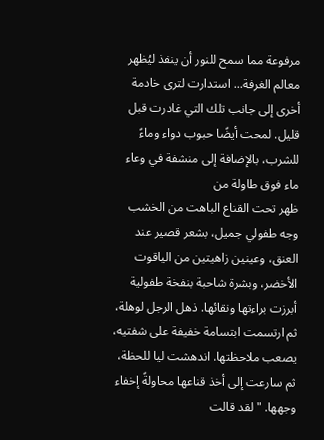مرفوعة مما سمح للنور أن ينفذ ليُظهر معالم الغرفة... استدارت لترى خادمة أخرى إلى جانب تلك التي غادرت قبل قليل. لمحت أيضًا حبوب دواء وماءً للشرب، بالإضافة إلى منشفة في وعاء ماء فوق طاولة من
ظهر تحت القناع الباهت من الخشب وجه طفولي جميل، بشعر قصير عند العنق، وعينين زاهيتين من الياقوت الأخضر، وبشرة شاحبة بنفخة طفولية أبرزت براءتها ونقائها. ذهل الرجل لوهلة، ثم ارتسمت ابتسامة خفيفة على شفتيه، يصعب ملاحظتها. اندهشت ليا للحظة، ثم سارعت إلى أخذ قناعها محاولةً إخفاء وجهها. "لقد قالت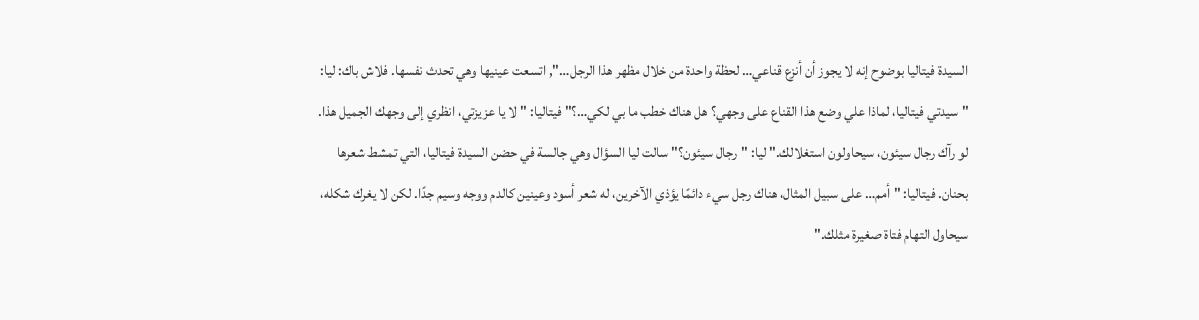السيدة فيتاليا بوضوح إنه لا يجوز أن أنزع قناعي… لحظة واحدة من خلال مظهر هذا الرجل…", اتسعت عينيها وهي تحدث نفسها. فلاش باك: ليا: "سيدتي فيتاليا، لماذا علي وضع هذا القناع على وجهي؟ هل هناك خطب ما بي لكي…؟" فيتاليا: "لا يا عزيزتي، انظري إلى وجهك الجميل هذا. لو رآك رجال سيئون، سيحاولون استغلالك." ليا: "رجال سيئون؟" سالت ليا السؤال وهي جالسة في حضن السيدة فيتاليا، التي تمشط شعرها بحنان. فيتاليا: "أمم… على سبيل المثال، هناك رجل سيء دائمًا يؤذي الآخرين، له شعر أسود وعينين كالدم ووجه وسيم جدًا. لكن لا يغرك شكله، سيحاول التهام فتاة صغيرة مثلك."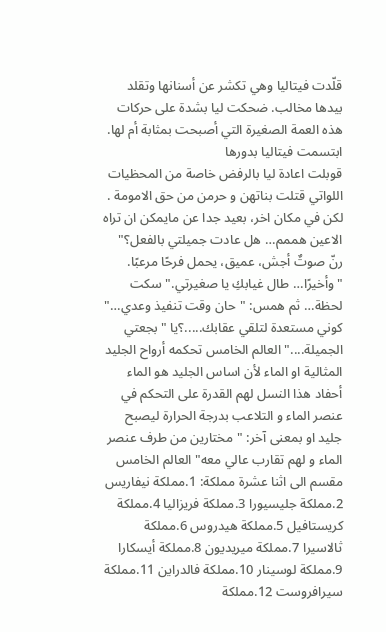قلّدت فيتاليا وهي تكشر عن أسنانها وتقلد بيدها مخالب. ضحكت ليا بشدة على حركات هذه العمة الصغيرة التي أصبحت بمثابة أم لها. ابتسمت فيتاليا بدورها
قوبلت اعادة ليا بالرفض خاصة من المحظيات اللواتي قتلت بناتهن و حرمن من حق الامومة . لكن في مكان اخر، بعيد جدا عن مايمكن ان تراه الاعين هممم… هل عادت جميلتي بالفعل؟" رنّ صوتٌ أجش، عميق، يحمل فرحًا مرعبًا. "وأخيرًا… طال غيابكِ يا صغيرتي." سكت لحظة… ثم همس: "حان وقت تنفيذ وعدي…" كوني مستعدة لتلقي عقابك.....؟يا " بجعتي الجميلة...." العالم الخامس تحكمه أرواح الجليد المثالية او الماء لأن اساس الجليد هو الماء أحفاد هذا النسل لهم القدرة على التحكم في عنصر الماء و التلاعب بدرجة الحرارة ليصبح جليد او بمعنى آخر: "مختارين من طرف عنصر الماء و لهم تقارب عالي معه" العالم الخامس مقسم الى اثنا عشرة مملكة: 1.مملكة نيفاريس 2.مملكة جليسيورا 3.مملكة فريزاليا 4.مملكة كريستافيل 5.مملكة هيدروس 6.مملكة ثالاسيرا 7.مملكة ميريديون 8.مملكة أيسكارا 9.مملكة لوسينار 10.مملكة فالدراين 11.مملكة سيرافروست 12.مملكة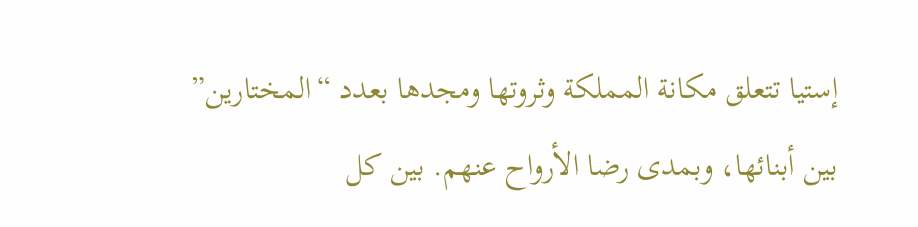إستيا تتعلق مكانة المملكة وثروتها ومجدها بعدد “المختارين” بين أبنائها، وبمدى رضا الأرواح عنهم. بين كل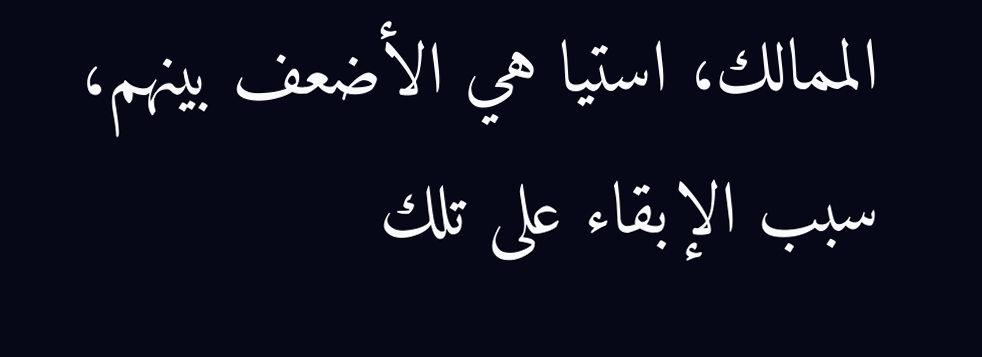الممالك، استيا هي الأضعف بينهم، سبب الإبقاء على تلك